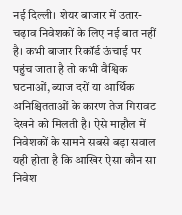नई दिल्ली। शेयर बाजार में उतार-चढ़ाव निवेशकों के लिए नई बात नहीं है। कभी बाजार रिकॉर्ड ऊंचाई पर पहुंच जाता है तो कभी वैश्विक घटनाओं, ब्याज दरों या आर्थिक अनिश्चितताओं के कारण तेज गिरावट देखने को मिलती है। ऐसे माहौल में निवेशकों के सामने सबसे बड़ा सवाल यही होता है कि आखिर ऐसा कौन सा निवेश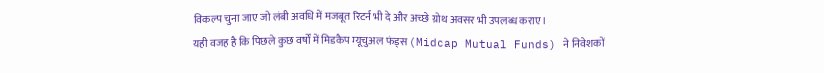विकल्प चुना जाए जो लंबी अवधि में मजबूत रिटर्न भी दे और अच्छे ग्रोथ अवसर भी उपलब्ध कराए।
यही वजह है कि पिछले कुछ वर्षों में मिडकैप म्यूचुअल फंड्स (Midcap Mutual Funds) ने निवेशकों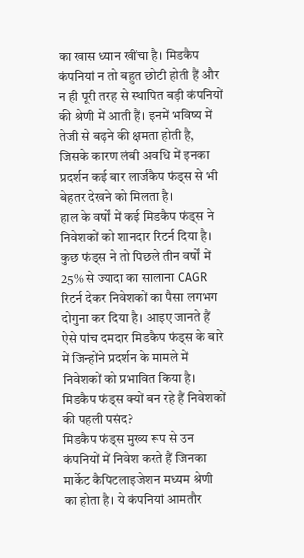का खास ध्यान खींचा है। मिडकैप कंपनियां न तो बहुत छोटी होती हैं और न ही पूरी तरह से स्थापित बड़ी कंपनियों की श्रेणी में आती हैं। इनमें भविष्य में तेजी से बढ़ने की क्षमता होती है, जिसके कारण लंबी अवधि में इनका प्रदर्शन कई बार लार्जकैप फंड्स से भी बेहतर देखने को मिलता है।
हाल के वर्षों में कई मिडकैप फंड्स ने निवेशकों को शानदार रिटर्न दिया है। कुछ फंड्स ने तो पिछले तीन वर्षों में 25% से ज्यादा का सालाना CAGR रिटर्न देकर निवेशकों का पैसा लगभग दोगुना कर दिया है। आइए जानते हैं ऐसे पांच दमदार मिडकैप फंड्स के बारे में जिन्होंने प्रदर्शन के मामले में निवेशकों को प्रभावित किया है।
मिडकैप फंड्स क्यों बन रहे हैं निवेशकों की पहली पसंद?
मिडकैप फंड्स मुख्य रूप से उन कंपनियों में निवेश करते हैं जिनका मार्केट कैपिटलाइजेशन मध्यम श्रेणी का होता है। ये कंपनियां आमतौर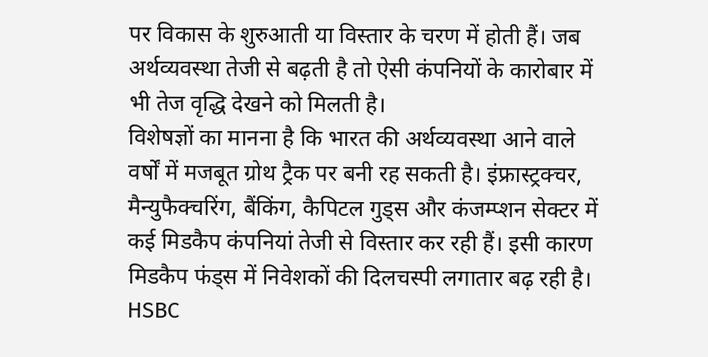पर विकास के शुरुआती या विस्तार के चरण में होती हैं। जब अर्थव्यवस्था तेजी से बढ़ती है तो ऐसी कंपनियों के कारोबार में भी तेज वृद्धि देखने को मिलती है।
विशेषज्ञों का मानना है कि भारत की अर्थव्यवस्था आने वाले वर्षों में मजबूत ग्रोथ ट्रैक पर बनी रह सकती है। इंफ्रास्ट्रक्चर, मैन्युफैक्चरिंग, बैंकिंग, कैपिटल गुड्स और कंजम्प्शन सेक्टर में कई मिडकैप कंपनियां तेजी से विस्तार कर रही हैं। इसी कारण मिडकैप फंड्स में निवेशकों की दिलचस्पी लगातार बढ़ रही है।
HSBC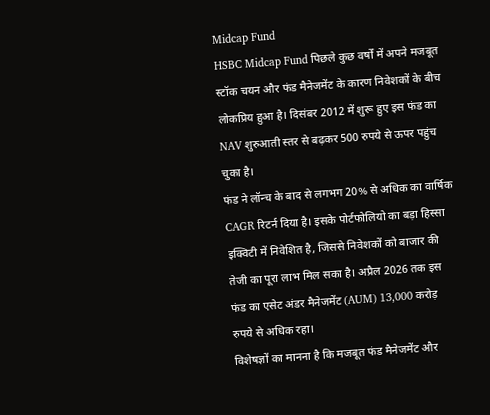Midcap Fund
HSBC Midcap Fund पिछले कुछ वर्षों में अपने मजबूत स्टॉक चयन और फंड मैनेजमेंट के कारण निवेशकों के बीच लोकप्रिय हुआ है। दिसंबर 2012 में शुरू हुए इस फंड का NAV शुरुआती स्तर से बढ़कर 500 रुपये से ऊपर पहुंच चुका है।
फंड ने लॉन्च के बाद से लगभग 20% से अधिक का वार्षिक CAGR रिटर्न दिया है। इसके पोर्टफोलियो का बड़ा हिस्सा इक्विटी में निवेशित है, जिससे निवेशकों को बाजार की तेजी का पूरा लाभ मिल सका है। अप्रैल 2026 तक इस फंड का एसेट अंडर मैनेजमेंट (AUM) 13,000 करोड़ रुपये से अधिक रहा।
विशेषज्ञों का मानना है कि मजबूत फंड मैनेजमेंट और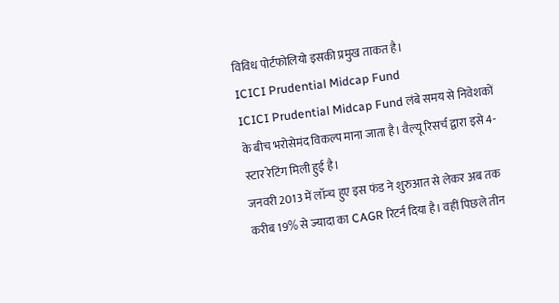विविध पोर्टफोलियो इसकी प्रमुख ताकत है।
ICICI Prudential Midcap Fund
ICICI Prudential Midcap Fund लंबे समय से निवेशकों के बीच भरोसेमंद विकल्प माना जाता है। वैल्यू रिसर्च द्वारा इसे 4-स्टार रेटिंग मिली हुई है।
जनवरी 2013 में लॉन्च हुए इस फंड ने शुरुआत से लेकर अब तक करीब 19% से ज्यादा का CAGR रिटर्न दिया है। वहीं पिछले तीन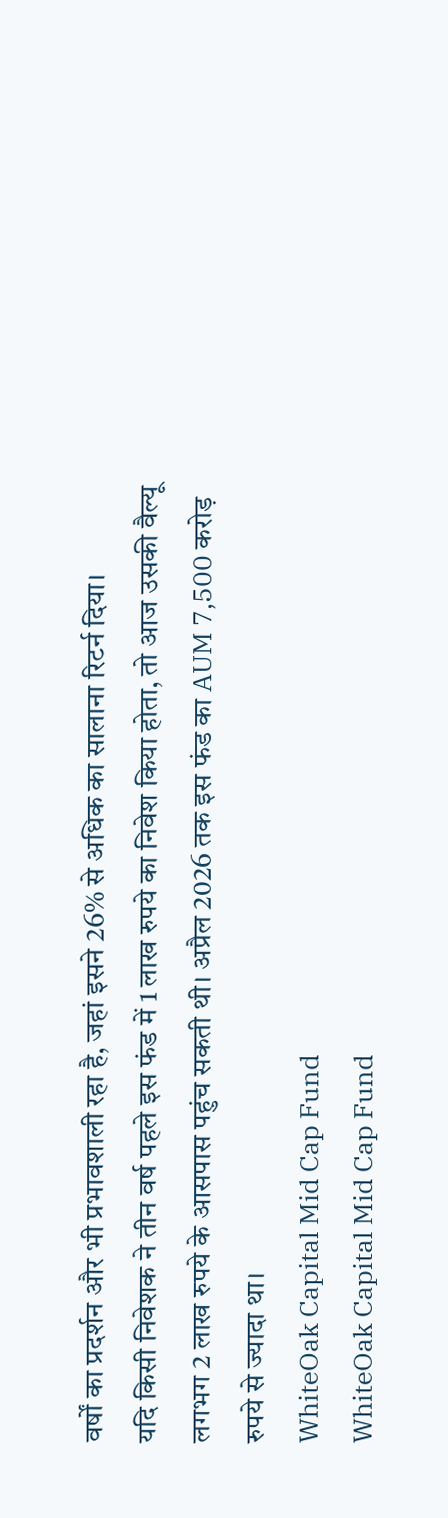वर्षों का प्रदर्शन और भी प्रभावशाली रहा है, जहां इसने 26% से अधिक का सालाना रिटर्न दिया।
यदि किसी निवेशक ने तीन वर्ष पहले इस फंड में 1 लाख रुपये का निवेश किया होता, तो आज उसकी वैल्यू लगभग 2 लाख रुपये के आसपास पहुंच सकती थी। अप्रैल 2026 तक इस फंड का AUM 7,500 करोड़ रुपये से ज्यादा था।
WhiteOak Capital Mid Cap Fund
WhiteOak Capital Mid Cap Fund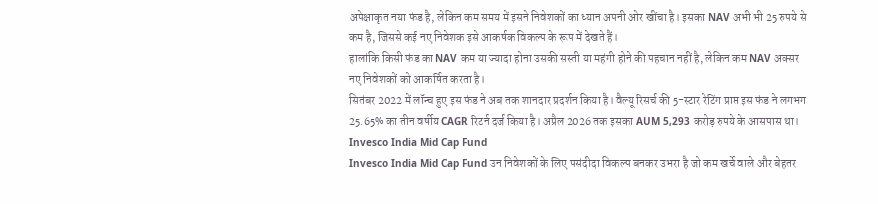अपेक्षाकृत नया फंड है, लेकिन कम समय में इसने निवेशकों का ध्यान अपनी ओर खींचा है। इसका NAV अभी भी 25 रुपये से कम है, जिससे कई नए निवेशक इसे आकर्षक विकल्प के रूप में देखते हैं।
हालांकि किसी फंड का NAV कम या ज्यादा होना उसकी सस्ती या महंगी होने की पहचान नहीं है, लेकिन कम NAV अक्सर नए निवेशकों को आकर्षित करता है।
सितंबर 2022 में लॉन्च हुए इस फंड ने अब तक शानदार प्रदर्शन किया है। वैल्यू रिसर्च की 5-स्टार रेटिंग प्राप्त इस फंड ने लगभग 25.65% का तीन वर्षीय CAGR रिटर्न दर्ज किया है। अप्रैल 2026 तक इसका AUM 5,293 करोड़ रुपये के आसपास था।
Invesco India Mid Cap Fund
Invesco India Mid Cap Fund उन निवेशकों के लिए पसंदीदा विकल्प बनकर उभरा है जो कम खर्चे वाले और बेहतर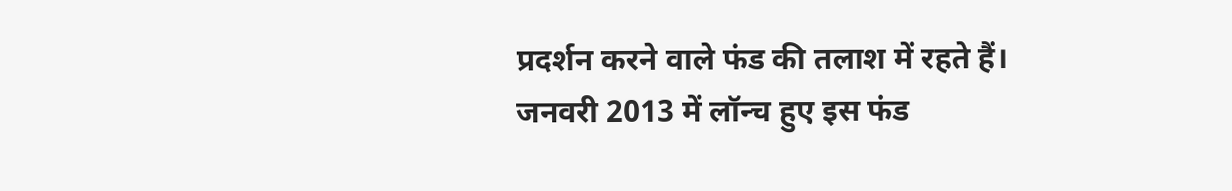प्रदर्शन करने वाले फंड की तलाश में रहते हैं।
जनवरी 2013 में लॉन्च हुए इस फंड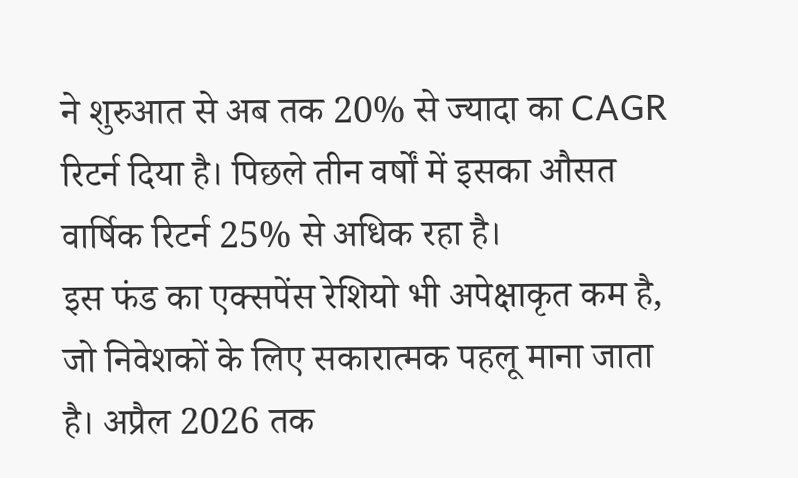ने शुरुआत से अब तक 20% से ज्यादा का CAGR रिटर्न दिया है। पिछले तीन वर्षों में इसका औसत वार्षिक रिटर्न 25% से अधिक रहा है।
इस फंड का एक्सपेंस रेशियो भी अपेक्षाकृत कम है, जो निवेशकों के लिए सकारात्मक पहलू माना जाता है। अप्रैल 2026 तक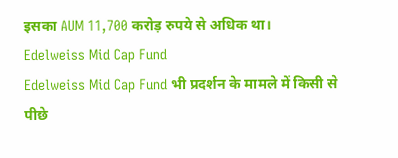इसका AUM 11,700 करोड़ रुपये से अधिक था।
Edelweiss Mid Cap Fund
Edelweiss Mid Cap Fund भी प्रदर्शन के मामले में किसी से पीछे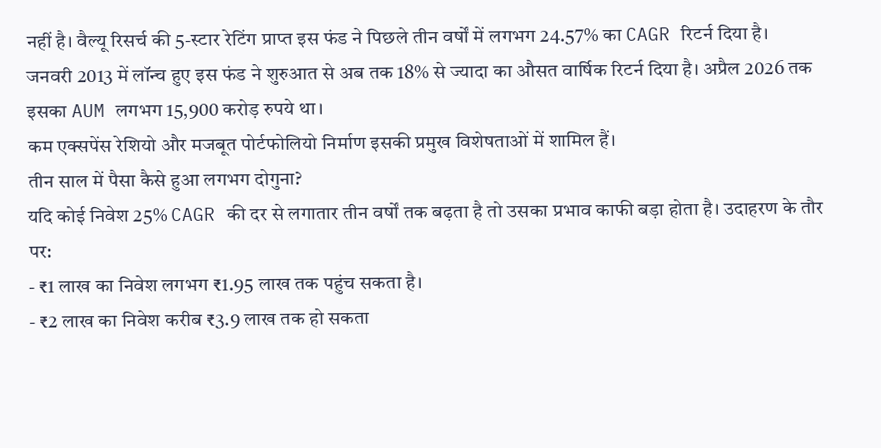नहीं है। वैल्यू रिसर्च की 5-स्टार रेटिंग प्राप्त इस फंड ने पिछले तीन वर्षों में लगभग 24.57% का CAGR रिटर्न दिया है।
जनवरी 2013 में लॉन्च हुए इस फंड ने शुरुआत से अब तक 18% से ज्यादा का औसत वार्षिक रिटर्न दिया है। अप्रैल 2026 तक इसका AUM लगभग 15,900 करोड़ रुपये था।
कम एक्सपेंस रेशियो और मजबूत पोर्टफोलियो निर्माण इसकी प्रमुख विशेषताओं में शामिल हैं।
तीन साल में पैसा कैसे हुआ लगभग दोगुना?
यदि कोई निवेश 25% CAGR की दर से लगातार तीन वर्षों तक बढ़ता है तो उसका प्रभाव काफी बड़ा होता है। उदाहरण के तौर पर:
- ₹1 लाख का निवेश लगभग ₹1.95 लाख तक पहुंच सकता है।
- ₹2 लाख का निवेश करीब ₹3.9 लाख तक हो सकता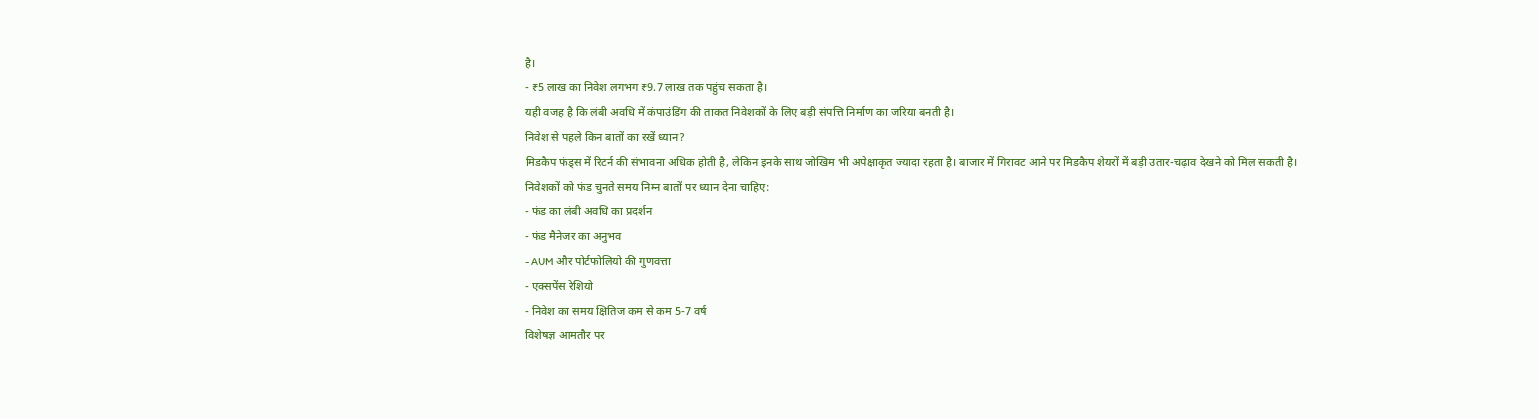है।
- ₹5 लाख का निवेश लगभग ₹9.7 लाख तक पहुंच सकता है।
यही वजह है कि लंबी अवधि में कंपाउंडिंग की ताकत निवेशकों के लिए बड़ी संपत्ति निर्माण का जरिया बनती है।
निवेश से पहले किन बातों का रखें ध्यान?
मिडकैप फंड्स में रिटर्न की संभावना अधिक होती है, लेकिन इनके साथ जोखिम भी अपेक्षाकृत ज्यादा रहता है। बाजार में गिरावट आने पर मिडकैप शेयरों में बड़ी उतार-चढ़ाव देखने को मिल सकती है।
निवेशकों को फंड चुनते समय निम्न बातों पर ध्यान देना चाहिए:
- फंड का लंबी अवधि का प्रदर्शन
- फंड मैनेजर का अनुभव
- AUM और पोर्टफोलियो की गुणवत्ता
- एक्सपेंस रेशियो
- निवेश का समय क्षितिज कम से कम 5-7 वर्ष
विशेषज्ञ आमतौर पर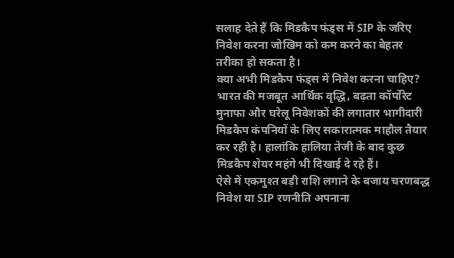सलाह देते हैं कि मिडकैप फंड्स में SIP के जरिए निवेश करना जोखिम को कम करने का बेहतर तरीका हो सकता है।
क्या अभी मिडकैप फंड्स में निवेश करना चाहिए?
भारत की मजबूत आर्थिक वृद्धि, बढ़ता कॉर्पोरेट मुनाफा और घरेलू निवेशकों की लगातार भागीदारी मिडकैप कंपनियों के लिए सकारात्मक माहौल तैयार कर रही है। हालांकि हालिया तेजी के बाद कुछ मिडकैप शेयर महंगे भी दिखाई दे रहे हैं।
ऐसे में एकमुश्त बड़ी राशि लगाने के बजाय चरणबद्ध निवेश या SIP रणनीति अपनाना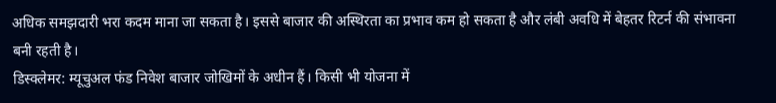अधिक समझदारी भरा कदम माना जा सकता है। इससे बाजार की अस्थिरता का प्रभाव कम हो सकता है और लंबी अवधि में बेहतर रिटर्न की संभावना बनी रहती है।
डिस्क्लेमर: म्यूचुअल फंड निवेश बाजार जोखिमों के अधीन हैं। किसी भी योजना में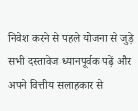निवेश करने से पहले योजना से जुड़े सभी दस्तावेज ध्यानपूर्वक पढ़ें और अपने वित्तीय सलाहकार से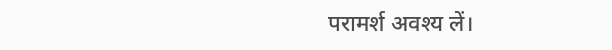परामर्श अवश्य लें।